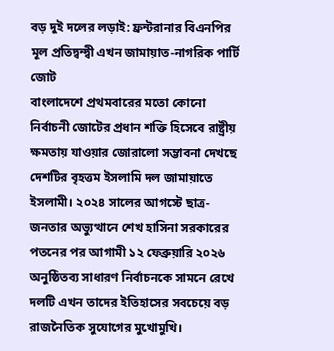বড় দুই দলের লড়াই: ফ্রন্টরানার বিএনপির মূল প্রতিদ্বন্দ্বী এখন জামায়াত-নাগরিক পার্টি জোট
বাংলাদেশে প্রথমবারের মতো কোনো নির্বাচনী জোটের প্রধান শক্তি হিসেবে রাষ্ট্রীয় ক্ষমতায় যাওয়ার জোরালো সম্ভাবনা দেখছে দেশটির বৃহত্তম ইসলামি দল জামায়াতে ইসলামী। ২০২৪ সালের আগস্টে ছাত্র-জনতার অভ্যুত্থানে শেখ হাসিনা সরকারের পতনের পর আগামী ১২ ফেব্রুয়ারি ২০২৬ অনুষ্ঠিতব্য সাধারণ নির্বাচনকে সামনে রেখে দলটি এখন তাদের ইতিহাসের সবচেয়ে বড় রাজনৈতিক সুযোগের মুখোমুখি।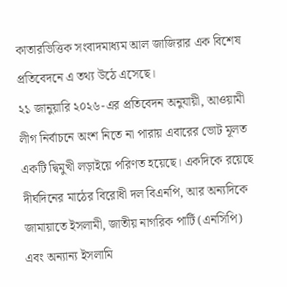কাতারভিত্তিক সংবাদমাধ্যম আল জাজিরার এক বিশেষ প্রতিবেদনে এ তথ্য উঠে এসেছে।
২১ জানুয়ারি ২০২৬-এর প্রতিবেদন অনুযায়ী, আওয়ামী লীগ নির্বাচনে অংশ নিতে না পারায় এবারের ভোট মূলত একটি দ্বিমুখী লড়াইয়ে পরিণত হয়েছে। একদিকে রয়েছে দীর্ঘদিনের মাঠের বিরোধী দল বিএনপি, আর অন্যদিকে জামায়াতে ইসলামী, জাতীয় নাগরিক পার্টি (এনসিপি) এবং অন্যান্য ইসলামি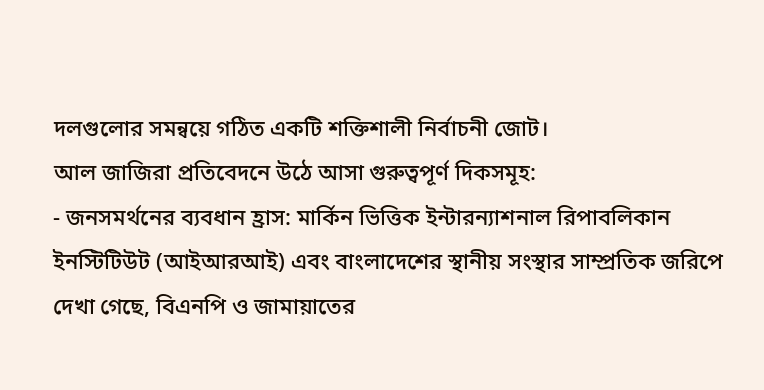দলগুলোর সমন্বয়ে গঠিত একটি শক্তিশালী নির্বাচনী জোট।
আল জাজিরা প্রতিবেদনে উঠে আসা গুরুত্বপূর্ণ দিকসমূহ:
- জনসমর্থনের ব্যবধান হ্রাস: মার্কিন ভিত্তিক ইন্টারন্যাশনাল রিপাবলিকান ইনস্টিটিউট (আইআরআই) এবং বাংলাদেশের স্থানীয় সংস্থার সাম্প্রতিক জরিপে দেখা গেছে, বিএনপি ও জামায়াতের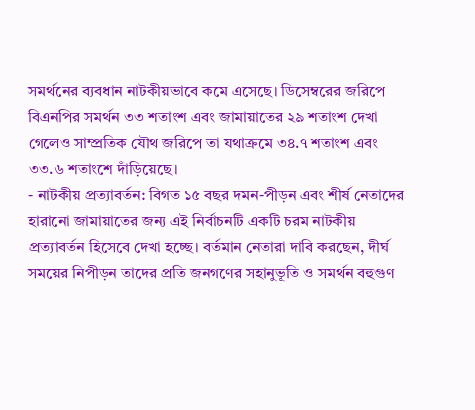সমর্থনের ব্যবধান নাটকীয়ভাবে কমে এসেছে। ডিসেম্বরের জরিপে বিএনপির সমর্থন ৩৩ শতাংশ এবং জামায়াতের ২৯ শতাংশ দেখা গেলেও সাম্প্রতিক যৌথ জরিপে তা যথাক্রমে ৩৪.৭ শতাংশ এবং ৩৩.৬ শতাংশে দাঁড়িয়েছে।
- নাটকীয় প্রত্যাবর্তন: বিগত ১৫ বছর দমন-পীড়ন এবং শীর্ষ নেতাদের হারানো জামায়াতের জন্য এই নির্বাচনটি একটি চরম নাটকীয় প্রত্যাবর্তন হিসেবে দেখা হচ্ছে। বর্তমান নেতারা দাবি করছেন, দীর্ঘ সময়ের নিপীড়ন তাদের প্রতি জনগণের সহানুভূতি ও সমর্থন বহুগুণ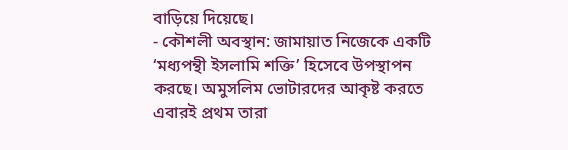বাড়িয়ে দিয়েছে।
- কৌশলী অবস্থান: জামায়াত নিজেকে একটি ‘মধ্যপন্থী ইসলামি শক্তি’ হিসেবে উপস্থাপন করছে। অমুসলিম ভোটারদের আকৃষ্ট করতে এবারই প্রথম তারা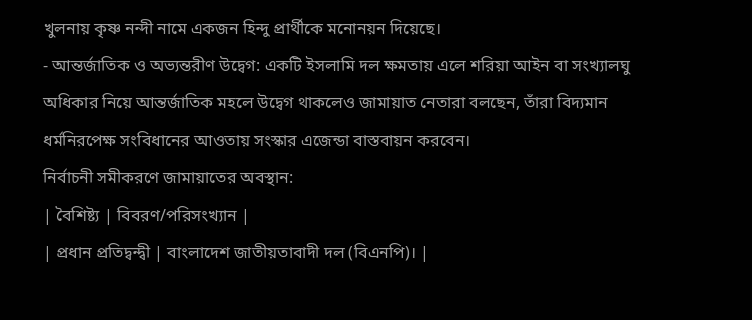খুলনায় কৃষ্ণ নন্দী নামে একজন হিন্দু প্রার্থীকে মনোনয়ন দিয়েছে।
- আন্তর্জাতিক ও অভ্যন্তরীণ উদ্বেগ: একটি ইসলামি দল ক্ষমতায় এলে শরিয়া আইন বা সংখ্যালঘু অধিকার নিয়ে আন্তর্জাতিক মহলে উদ্বেগ থাকলেও জামায়াত নেতারা বলছেন, তাঁরা বিদ্যমান ধর্মনিরপেক্ষ সংবিধানের আওতায় সংস্কার এজেন্ডা বাস্তবায়ন করবেন।
নির্বাচনী সমীকরণে জামায়াতের অবস্থান:
| বৈশিষ্ট্য | বিবরণ/পরিসংখ্যান |
| প্রধান প্রতিদ্বন্দ্বী | বাংলাদেশ জাতীয়তাবাদী দল (বিএনপি)। |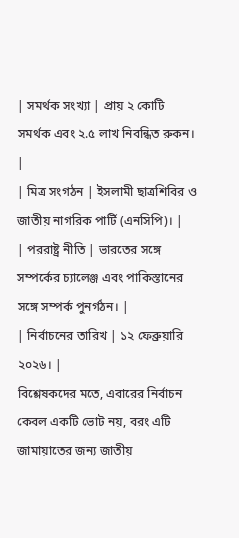| সমর্থক সংখ্যা | প্রায় ২ কোটি সমর্থক এবং ২.৫ লাখ নিবন্ধিত রুকন। |
| মিত্র সংগঠন | ইসলামী ছাত্রশিবির ও জাতীয় নাগরিক পার্টি (এনসিপি)। |
| পররাষ্ট্র নীতি | ভারতের সঙ্গে সম্পর্কের চ্যালেঞ্জ এবং পাকিস্তানের সঙ্গে সম্পর্ক পুনর্গঠন। |
| নির্বাচনের তারিখ | ১২ ফেব্রুয়ারি ২০২৬। |
বিশ্লেষকদের মতে, এবারের নির্বাচন কেবল একটি ভোট নয়, বরং এটি জামায়াতের জন্য জাতীয়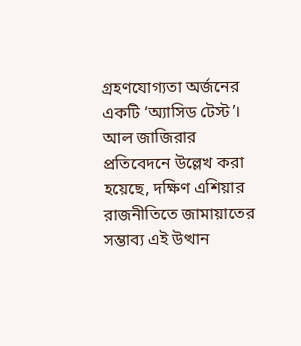গ্রহণযোগ্যতা অর্জনের একটি ‘অ্যাসিড টেস্ট’। আল জাজিরার প্রতিবেদনে উল্লেখ করা হয়েছে, দক্ষিণ এশিয়ার রাজনীতিতে জামায়াতের সম্ভাব্য এই উত্থান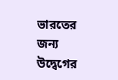ভারতের জন্য উদ্বেগের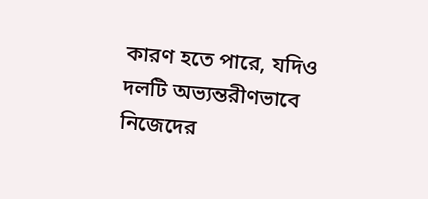কারণ হতে পারে, যদিও দলটি অভ্যন্তরীণভাবে নিজেদের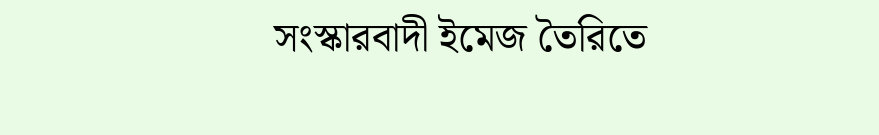সংস্কারবাদী ইমেজ তৈরিতে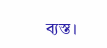ব্যস্ত।